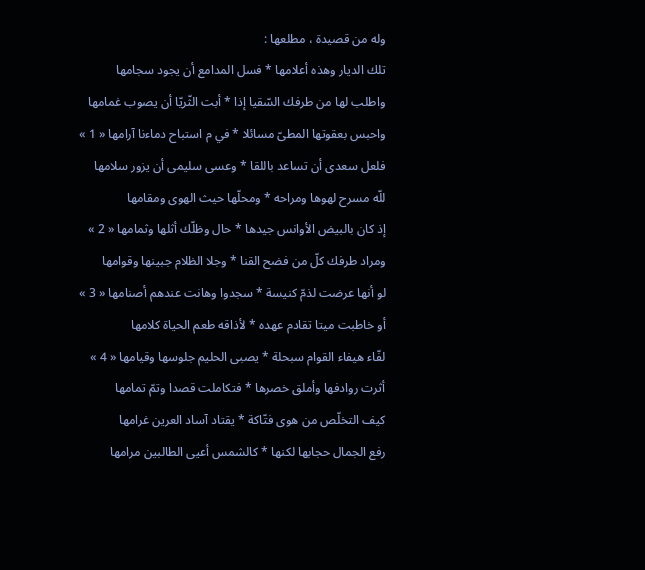وله من قصيدة ، مطلعها :
تلك الديار وهذه أعلامها * فسل المدامع أن يجود سجامها
واطلب لها من طرفك السّقيا إذا * أبت الثّريّا أن يصوب غمامها
واحبس بعقوتها المطىّ مسائلا * في م استباح دماءنا آرامها « 1 »
فلعل سعدى أن تساعد باللقا * وعسى سليمى أن يزور سلامها
للّه مسرح لهوها ومراحه * ومحلّها حيث الهوى ومقامها
إذ كان بالبيض الأوانس جيدها * حال وظلّك أثلها وثمامها « 2 »
ومراد طرفك كلّ من فضح القنا * وجلا الظلام جبينها وقوامها
لو أنها عرضت لذمّ كنيسة * سجدوا وهانت عندهم أصنامها « 3 »
أو خاطبت ميتا تقادم عهده * لأذاقه طعم الحياة كلامها
لفّاء هيفاء القوام سبحلة * يصبى الحليم جلوسها وقيامها « 4 »
أثرت روادفها وأملق خصرها * فتكاملت قصدا وتمّ تمامها
كيف التخلّص من هوى فتّاكة * يقتاد آساد العرين غرامها
رفع الجمال حجابها لكنها * كالشمس أعيى الطالبين مرامها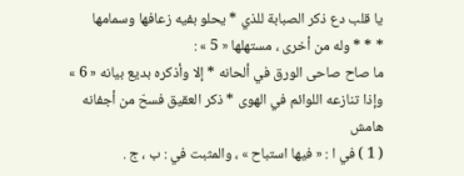يا قلب دع ذكر الصبابة للذي * يحلو بفيه زعافها وسمامها
* * * وله من أخرى ، مستهلها « 5 » :
ما صاح صاحى الورق في ألحانه * إلا وأذكره بديع بيانه « 6 »
وإذا تنازعه اللوائم في الهوى * ذكر العقيق فسحّ من أجفانه
هامش
( 1 ) في ا : « فيها استباح » ، والمثبت في : ب ، ج .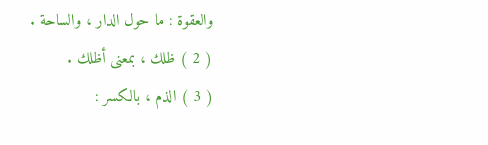والعقوة : ما حول الدار ، والساحة .
( 2 ) ظلك ، بمعنى أظلك .
( 3 ) الذم ، بالكسر :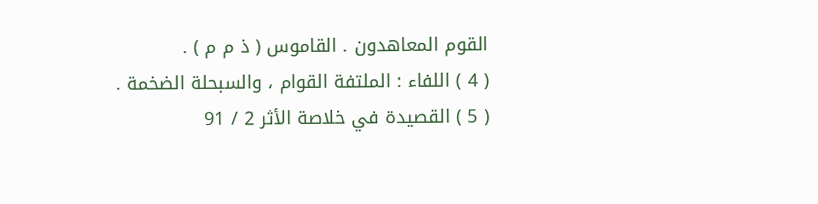القوم المعاهدون . القاموس ( ذ م م ) .
( 4 ) اللفاء : الملتفة القوام ، والسبحلة الضخمة .
( 5 ) القصيدة في خلاصة الأثر 2 / 91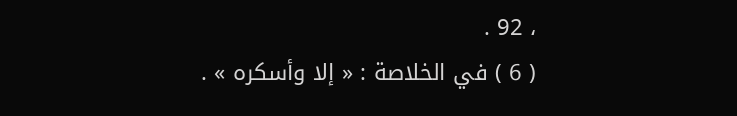، 92 .
( 6 ) في الخلاصة : « إلا وأسكره » .